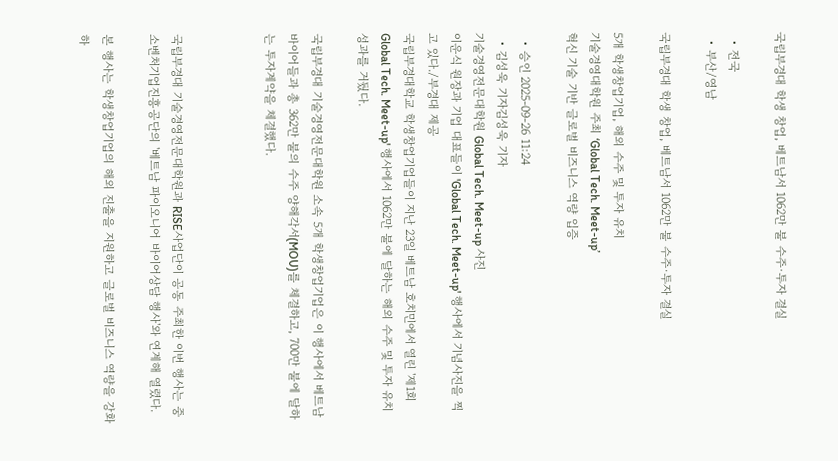국립부경대 학생 창업, 베트남서 1062만 불 수주·투자 결실

  • 전국
  • 부산/영남

국립부경대 학생 창업, 베트남서 1062만 불 수주·투자 결실

5개 학생창업기업, 해외 수주 및 투자 유치
기술경영대학원 주최 ‘Global Tech. Meet-up’
혁신 기술 기반 글로벌 비즈니스 역량 입증

  • 승인 2025-09-26 11:24
  • 김성욱 기자김성욱 기자
기술경영전문대학원 Global Tech. Meet-up 사진
이운식 원장과 기업 대표들이 'Global Tech. Meet-up' 행사에서 기념사진을 찍고 있다./부경대 제공
국립부경대학교 학생창업기업들이 지난 23일 베트남 호치민에서 열린 '제1회 Global Tech. Meet-up' 행사에서 1062만 불에 달하는 해외 수주 및 투자 유치 성과를 거뒀다.

국립부경대 기술경영전문대학원 소속 5개 학생창업기업은 이 행사에서 베트남 바이어들과 총 362만 불의 수주 양해각서(MOU)를 체결하고, 700만 불에 달하는 투자계약을 체결했다.



국립부경대 기술경영전문대학원과 RISE사업단이 공동 주최한 이번 행사는 중소벤처기업진흥공단의 '베트남 파이오니어 바이어상담 행사'와 연계해 열렸다.

본 행사는 학생창업기업의 해외 진출을 지원하고 글로벌 비즈니스 역량을 강화하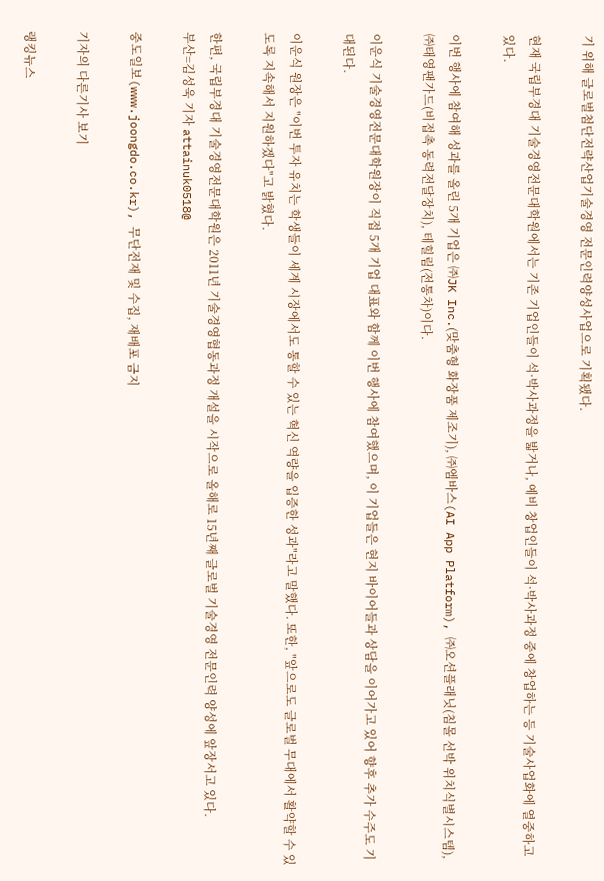기 위해 글로벌첨단전략산업기술경영 전문인력양성사업으로 기획됐다.

현재 국립부경대 기술경영전문대학원에서는 기존 기업인들이 석·박사과정을 밟거나, 예비 창업인들이 석·박사과정 중에 창업하는 등 기술사업화에 열중하고 있다.

이번 행사에 참여해 성과를 올린 5개 기업은 ㈜JK Inc.(맞춤형 화장품 제조기), ㈜엠바스(AI App Platform), ㈜오션플래닛(침몰 선박 위치식별시스템), ㈜태영팬가드(비접촉 동력전달장치), 테힐림(전통차)이다.

이운식 기술경영전문대학원장이 직접 5개 기업 대표와 함께 이번 행사에 참여했으며, 이 기업들은 현지 바이어들과 상담을 이어가고 있어 향후 추가 수주도 기대된다.

이운식 원장은 "이번 투자 유치는 학생들이 세계 시장에서도 통할 수 있는 혁신 역량을 입증한 성과"라고 말했다. 또한, "앞으로도 글로벌 무대에서 활약할 수 있도록 지속해서 지원하겠다"고 밝혔다.

한편, 국립부경대 기술경영전문대학원은 2011년 기술경영협동과정 개설을 시작으로 올해로 15년째 글로벌 기술경영 전문인력 양성에 앞장서고 있다.
부산=김성욱 기자 attainuk0518@

중도일보(www.joongdo.co.kr), 무단전재 및 수집, 재배포 금지

기자의 다른기사 보기

랭킹뉴스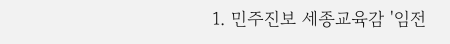1. 민주진보 세종교육감 '임전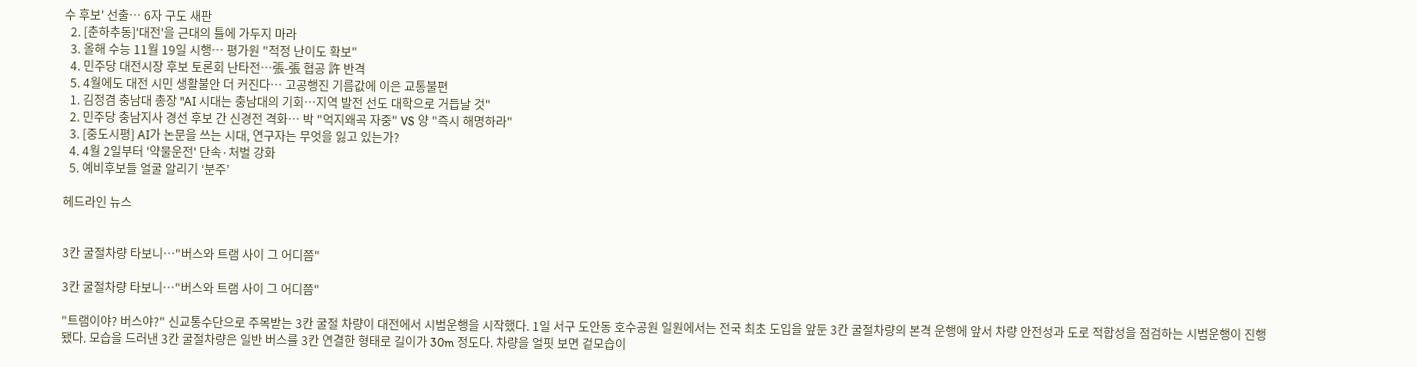수 후보' 선출… 6자 구도 새판
  2. [춘하추동]'대전'을 근대의 틀에 가두지 마라
  3. 올해 수능 11월 19일 시행… 평가원 "적정 난이도 확보"
  4. 민주당 대전시장 후보 토론회 난타전…張-張 협공 許 반격
  5. 4월에도 대전 시민 생활불안 더 커진다… 고공행진 기름값에 이은 교통불편
  1. 김정겸 충남대 총장 "AI 시대는 충남대의 기회…지역 발전 선도 대학으로 거듭날 것"
  2. 민주당 충남지사 경선 후보 간 신경전 격화… 박 "억지왜곡 자중" VS 양 "즉시 해명하라"
  3. [중도시평] AI가 논문을 쓰는 시대, 연구자는 무엇을 잃고 있는가?
  4. 4월 2일부터 '약물운전' 단속·처벌 강화
  5. 예비후보들 얼굴 알리기 ‘분주’

헤드라인 뉴스


3칸 굴절차량 타보니…"버스와 트램 사이 그 어디쯤"

3칸 굴절차량 타보니…"버스와 트램 사이 그 어디쯤"

"트램이야? 버스야?" 신교통수단으로 주목받는 3칸 굴절 차량이 대전에서 시범운행을 시작했다. 1일 서구 도안동 호수공원 일원에서는 전국 최초 도입을 앞둔 3칸 굴절차량의 본격 운행에 앞서 차량 안전성과 도로 적합성을 점검하는 시범운행이 진행됐다. 모습을 드러낸 3칸 굴절차량은 일반 버스를 3칸 연결한 형태로 길이가 30m 정도다. 차량을 얼핏 보면 겉모습이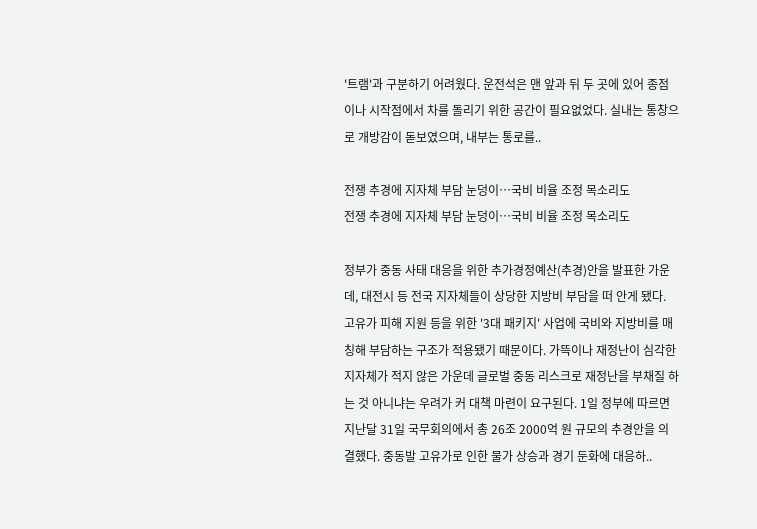'트램'과 구분하기 어려웠다. 운전석은 맨 앞과 뒤 두 곳에 있어 종점이나 시작점에서 차를 돌리기 위한 공간이 필요없었다. 실내는 통창으로 개방감이 돋보였으며, 내부는 통로를..

전쟁 추경에 지자체 부담 눈덩이…국비 비율 조정 목소리도
전쟁 추경에 지자체 부담 눈덩이…국비 비율 조정 목소리도

정부가 중동 사태 대응을 위한 추가경정예산(추경)안을 발표한 가운데, 대전시 등 전국 지자체들이 상당한 지방비 부담을 떠 안게 됐다. 고유가 피해 지원 등을 위한 '3대 패키지' 사업에 국비와 지방비를 매칭해 부담하는 구조가 적용됐기 때문이다. 가뜩이나 재정난이 심각한 지자체가 적지 않은 가운데 글로벌 중동 리스크로 재정난을 부채질 하는 것 아니냐는 우려가 커 대책 마련이 요구된다. 1일 정부에 따르면 지난달 31일 국무회의에서 총 26조 2000억 원 규모의 추경안을 의결했다. 중동발 고유가로 인한 물가 상승과 경기 둔화에 대응하..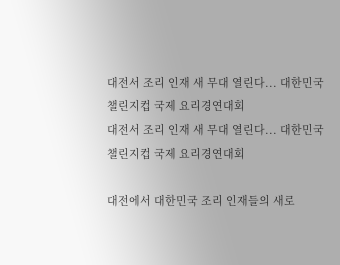대전서 조리 인재 새 무대 열린다... 대한민국 챌린지컵 국제 요리경연대회
대전서 조리 인재 새 무대 열린다... 대한민국 챌린지컵 국제 요리경연대회

대전에서 대한민국 조리 인재들의 새로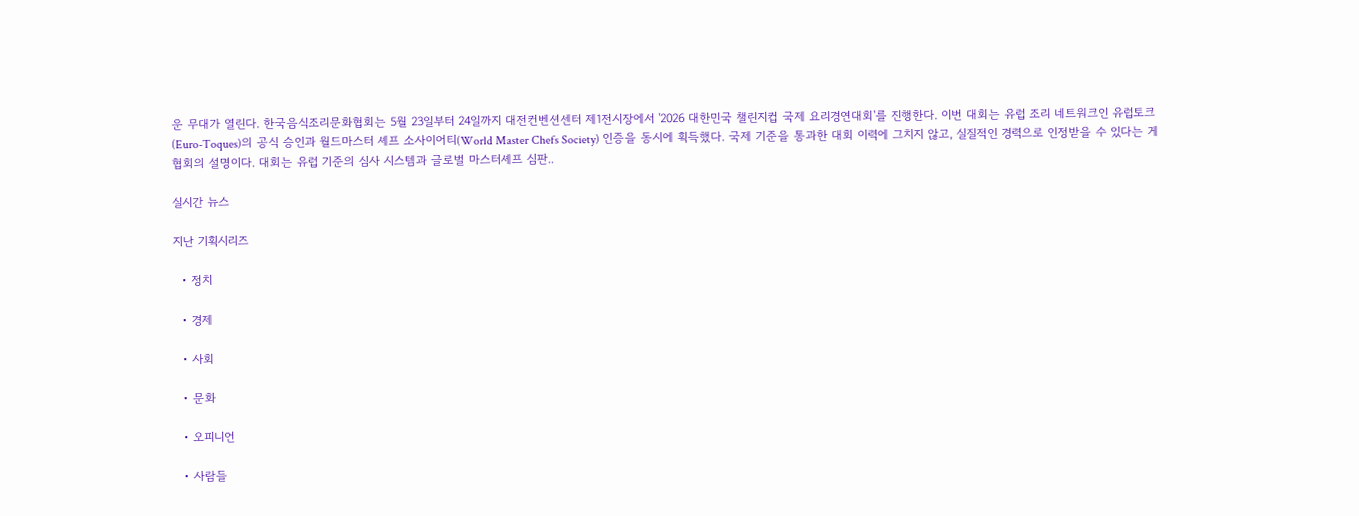운 무대가 열린다. 한국음식조리문화협회는 5월 23일부터 24일까지 대전컨벤션센터 제1전시장에서 '2026 대한민국 챌린지컵 국제 요리경연대회'를 진행한다. 이번 대회는 유럽 조리 네트워크인 유럽토크(Euro-Toques)의 공식 승인과 월드마스터 셰프 소사이어티(World Master Chefs Society) 인증을 동시에 획득했다. 국제 기준을 통과한 대회 이력에 그치지 않고, 실질적인 경력으로 인정받을 수 있다는 게 협회의 설명이다. 대회는 유럽 기준의 심사 시스템과 글로벌 마스터셰프 심판..

실시간 뉴스

지난 기획시리즈

  • 정치

  • 경제

  • 사회

  • 문화

  • 오피니언

  • 사람들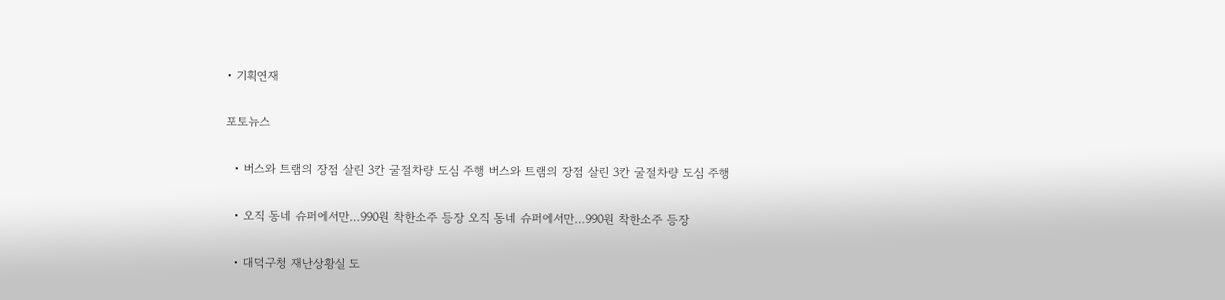• 기획연재

포토뉴스

  • 버스와 트램의 장점 살린 3칸 굴절차량 도심 주행 버스와 트램의 장점 살린 3칸 굴절차량 도심 주행

  • 오직 동네 슈퍼에서만…990원 착한소주 등장 오직 동네 슈퍼에서만…990원 착한소주 등장

  • 대덕구청 재난상황실 도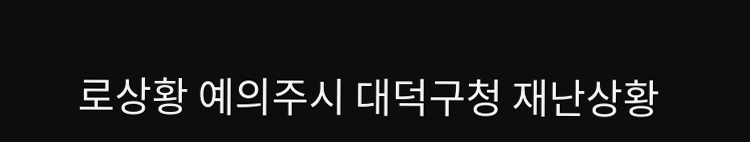로상황 예의주시 대덕구청 재난상황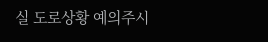실 도로상황 예의주시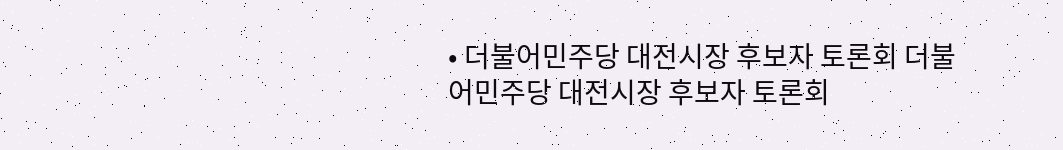• 더불어민주당 대전시장 후보자 토론회 더불어민주당 대전시장 후보자 토론회